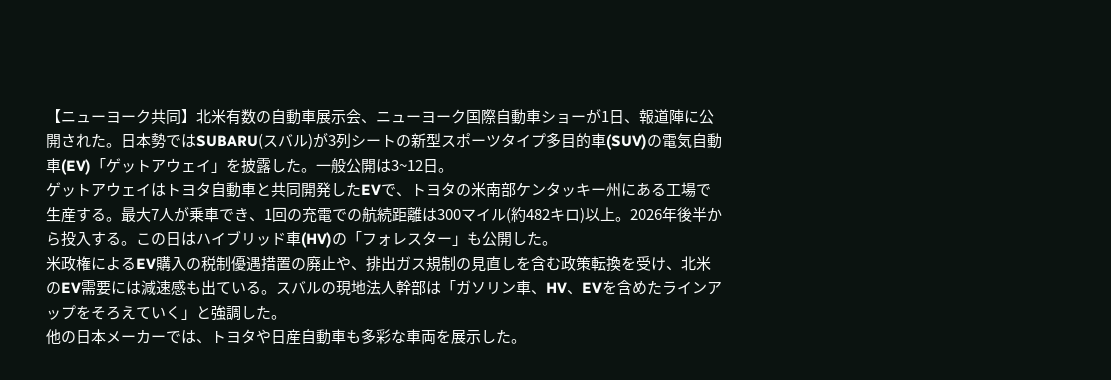【ニューヨーク共同】北米有数の自動車展示会、ニューヨーク国際自動車ショーが1日、報道陣に公開された。日本勢ではSUBARU(スバル)が3列シートの新型スポーツタイプ多目的車(SUV)の電気自動車(EV)「ゲットアウェイ」を披露した。一般公開は3~12日。
ゲットアウェイはトヨタ自動車と共同開発したEVで、トヨタの米南部ケンタッキー州にある工場で生産する。最大7人が乗車でき、1回の充電での航続距離は300マイル(約482キロ)以上。2026年後半から投入する。この日はハイブリッド車(HV)の「フォレスター」も公開した。
米政権によるEV購入の税制優遇措置の廃止や、排出ガス規制の見直しを含む政策転換を受け、北米のEV需要には減速感も出ている。スバルの現地法人幹部は「ガソリン車、HV、EVを含めたラインアップをそろえていく」と強調した。
他の日本メーカーでは、トヨタや日産自動車も多彩な車両を展示した。